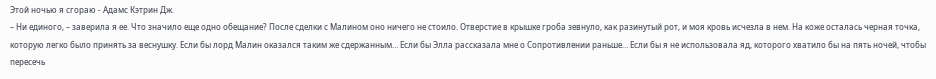Этой ночью я сгораю - Адамс Кэтрин Дж.
– Ни единого, – заверила я ее. Что значило еще одно обещание? После сделки с Малином оно ничего не стоило. Отверстие в крышке гроба зевнуло, как разинутый рот, и моя кровь исчезла в нем. На коже осталась черная точка, которую легко было принять за веснушку. Если бы лорд Малин оказался таким же сдержанным… Если бы Элла рассказала мне о Сопротивлении раньше… Если бы я не использовала яд, которого хватило бы на пять ночей, чтобы пересечь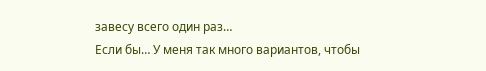завесу всего один раз…
Если бы… У меня так много вариантов, чтобы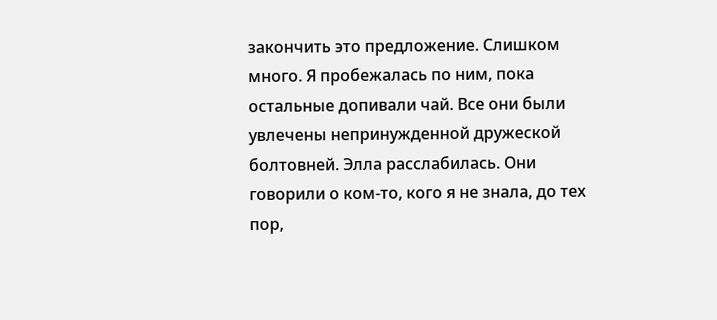закончить это предложение. Слишком много. Я пробежалась по ним, пока остальные допивали чай. Все они были увлечены непринужденной дружеской болтовней. Элла расслабилась. Они говорили о ком-то, кого я не знала, до тех пор,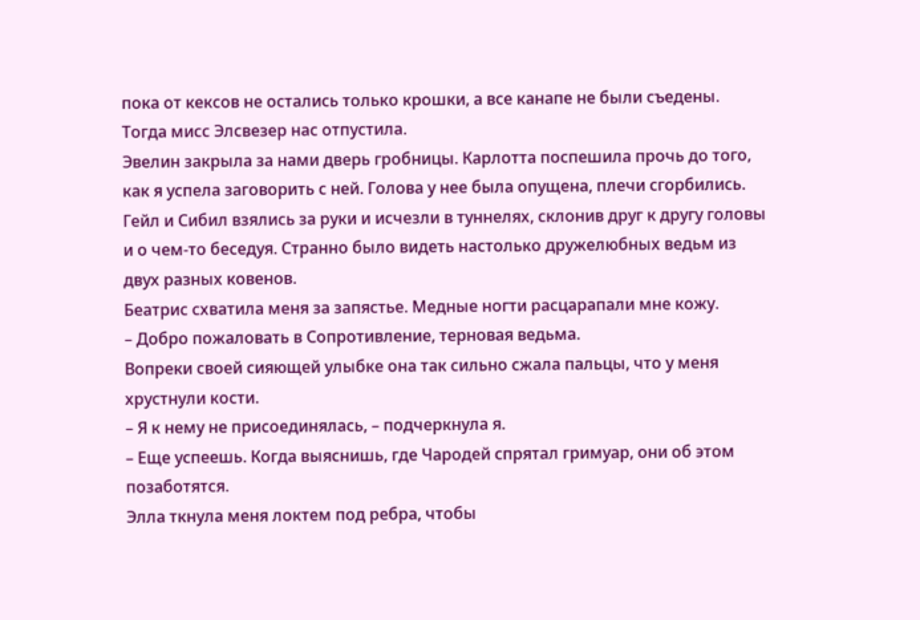пока от кексов не остались только крошки, а все канапе не были съедены. Тогда мисс Элсвезер нас отпустила.
Эвелин закрыла за нами дверь гробницы. Карлотта поспешила прочь до того, как я успела заговорить с ней. Голова у нее была опущена, плечи сгорбились. Гейл и Сибил взялись за руки и исчезли в туннелях, склонив друг к другу головы и о чем-то беседуя. Странно было видеть настолько дружелюбных ведьм из двух разных ковенов.
Беатрис схватила меня за запястье. Медные ногти расцарапали мне кожу.
– Добро пожаловать в Сопротивление, терновая ведьма.
Вопреки своей сияющей улыбке она так сильно сжала пальцы, что у меня хрустнули кости.
– Я к нему не присоединялась, – подчеркнула я.
– Еще успеешь. Когда выяснишь, где Чародей спрятал гримуар, они об этом позаботятся.
Элла ткнула меня локтем под ребра, чтобы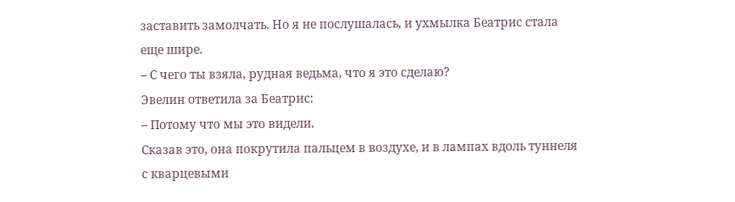заставить замолчать. Но я не послушалась, и ухмылка Беатрис стала еще шире.
– С чего ты взяла, рудная ведьма, что я это сделаю?
Эвелин ответила за Беатрис:
– Потому что мы это видели.
Сказав это, она покрутила пальцем в воздухе, и в лампах вдоль туннеля с кварцевыми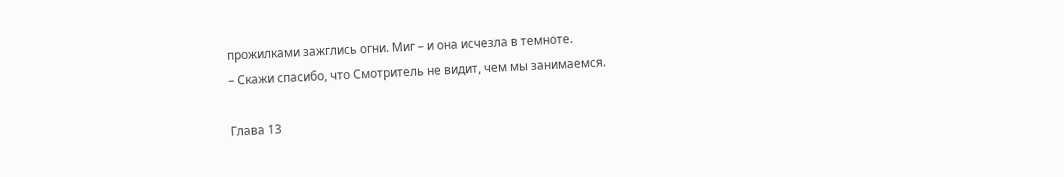прожилками зажглись огни. Миг – и она исчезла в темноте.
– Скажи спасибо, что Смотритель не видит, чем мы занимаемся.

Глава 13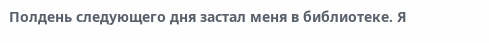Полдень следующего дня застал меня в библиотеке. Я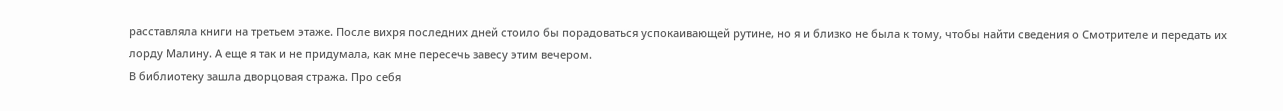расставляла книги на третьем этаже. После вихря последних дней стоило бы порадоваться успокаивающей рутине, но я и близко не была к тому, чтобы найти сведения о Смотрителе и передать их лорду Малину. А еще я так и не придумала, как мне пересечь завесу этим вечером.
В библиотеку зашла дворцовая стража. Про себя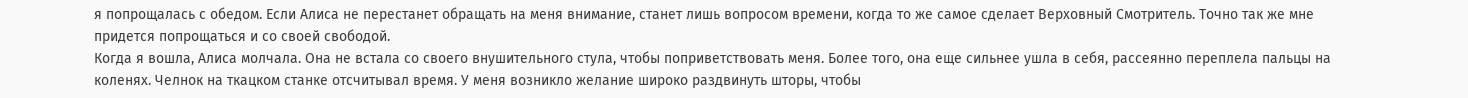я попрощалась с обедом. Если Алиса не перестанет обращать на меня внимание, станет лишь вопросом времени, когда то же самое сделает Верховный Смотритель. Точно так же мне придется попрощаться и со своей свободой.
Когда я вошла, Алиса молчала. Она не встала со своего внушительного стула, чтобы поприветствовать меня. Более того, она еще сильнее ушла в себя, рассеянно переплела пальцы на коленях. Челнок на ткацком станке отсчитывал время. У меня возникло желание широко раздвинуть шторы, чтобы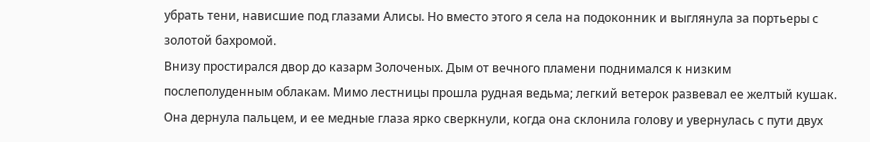убрать тени, нависшие под глазами Алисы. Но вместо этого я села на подоконник и выглянула за портьеры с золотой бахромой.
Внизу простирался двор до казарм Золоченых. Дым от вечного пламени поднимался к низким послеполуденным облакам. Мимо лестницы прошла рудная ведьма; легкий ветерок развевал ее желтый кушак. Она дернула пальцем, и ее медные глаза ярко сверкнули, когда она склонила голову и увернулась с пути двух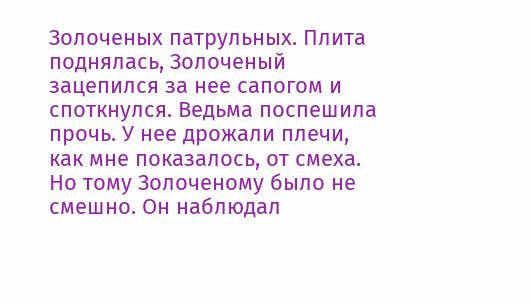Золоченых патрульных. Плита поднялась, Золоченый зацепился за нее сапогом и споткнулся. Ведьма поспешила прочь. У нее дрожали плечи, как мне показалось, от смеха. Но тому Золоченому было не смешно. Он наблюдал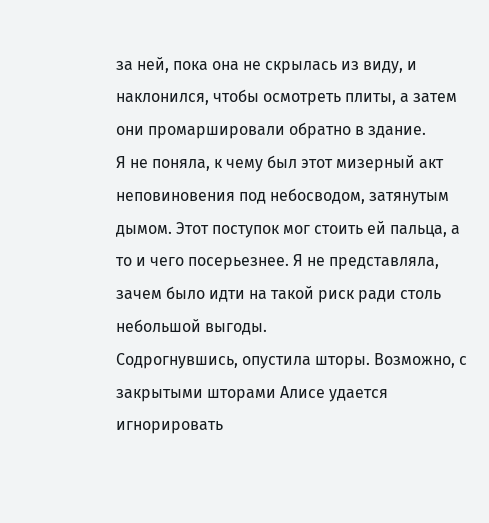за ней, пока она не скрылась из виду, и наклонился, чтобы осмотреть плиты, а затем они промаршировали обратно в здание.
Я не поняла, к чему был этот мизерный акт неповиновения под небосводом, затянутым дымом. Этот поступок мог стоить ей пальца, а то и чего посерьезнее. Я не представляла, зачем было идти на такой риск ради столь небольшой выгоды.
Содрогнувшись, опустила шторы. Возможно, с закрытыми шторами Алисе удается игнорировать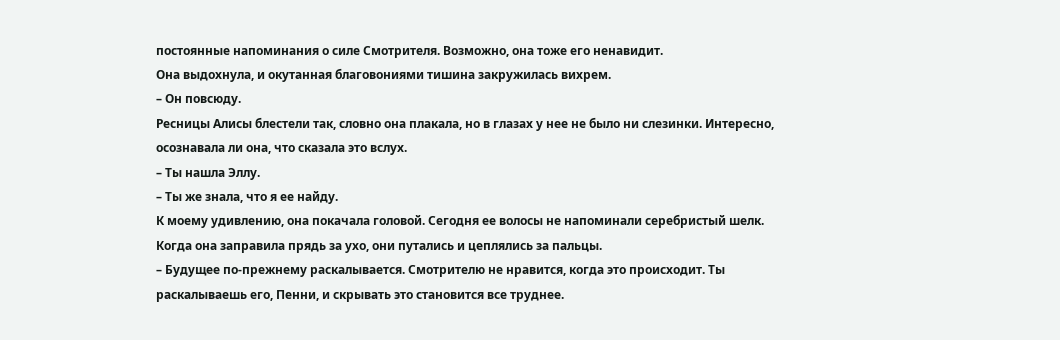постоянные напоминания о силе Смотрителя. Возможно, она тоже его ненавидит.
Она выдохнула, и окутанная благовониями тишина закружилась вихрем.
– Он повсюду.
Ресницы Алисы блестели так, словно она плакала, но в глазах у нее не было ни слезинки. Интересно, осознавала ли она, что сказала это вслух.
– Ты нашла Эллу.
– Ты же знала, что я ее найду.
К моему удивлению, она покачала головой. Сегодня ее волосы не напоминали серебристый шелк. Когда она заправила прядь за ухо, они путались и цеплялись за пальцы.
– Будущее по-прежнему раскалывается. Смотрителю не нравится, когда это происходит. Ты раскалываешь его, Пенни, и скрывать это становится все труднее.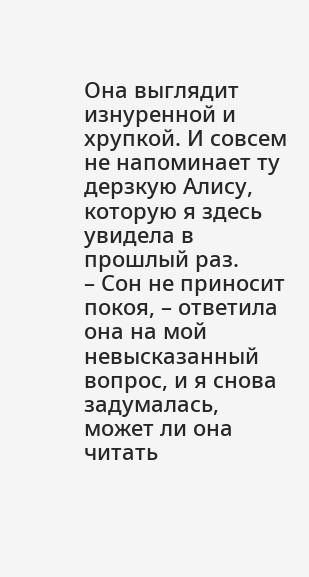Она выглядит изнуренной и хрупкой. И совсем не напоминает ту дерзкую Алису, которую я здесь увидела в прошлый раз.
– Сон не приносит покоя, – ответила она на мой невысказанный вопрос, и я снова задумалась, может ли она читать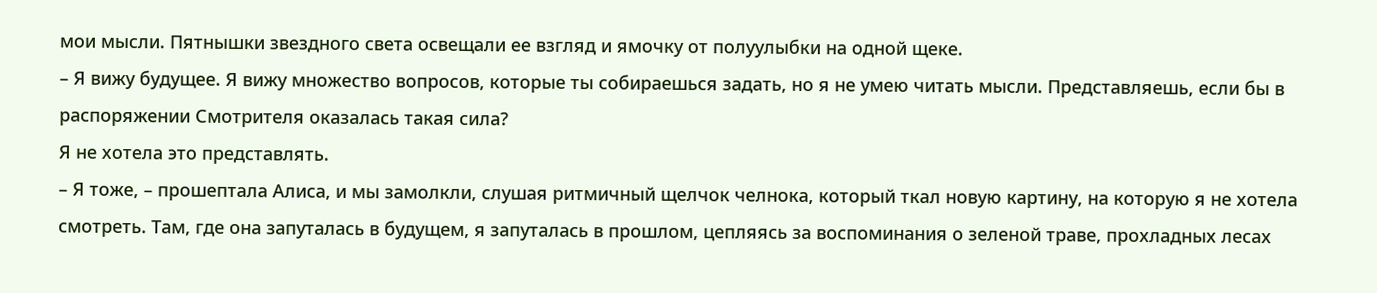мои мысли. Пятнышки звездного света освещали ее взгляд и ямочку от полуулыбки на одной щеке.
– Я вижу будущее. Я вижу множество вопросов, которые ты собираешься задать, но я не умею читать мысли. Представляешь, если бы в распоряжении Смотрителя оказалась такая сила?
Я не хотела это представлять.
– Я тоже, – прошептала Алиса, и мы замолкли, слушая ритмичный щелчок челнока, который ткал новую картину, на которую я не хотела смотреть. Там, где она запуталась в будущем, я запуталась в прошлом, цепляясь за воспоминания о зеленой траве, прохладных лесах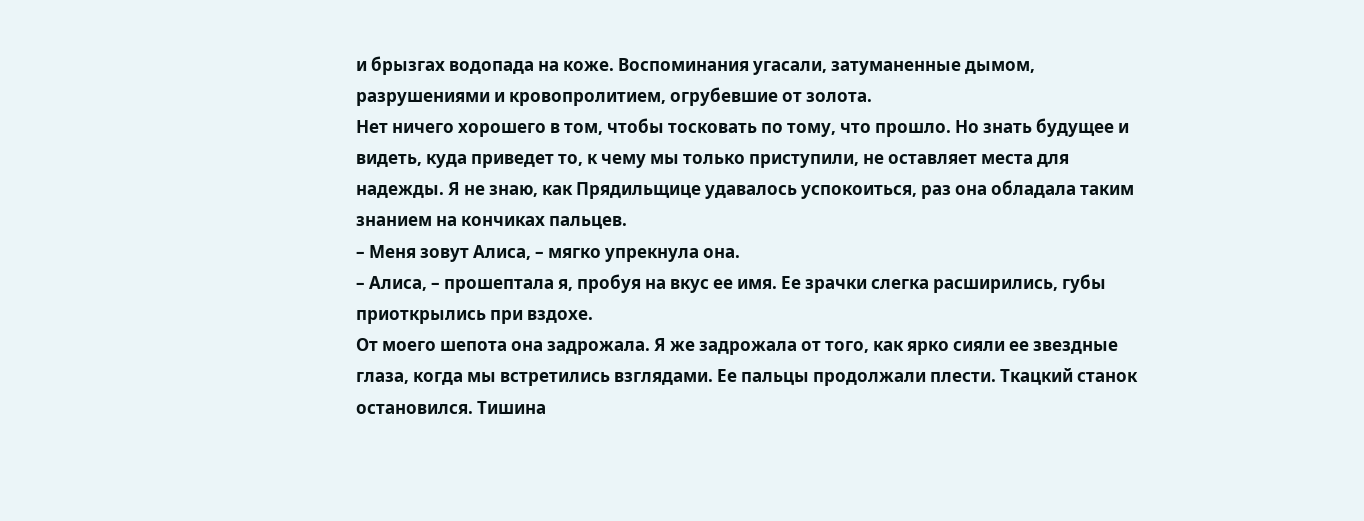и брызгах водопада на коже. Воспоминания угасали, затуманенные дымом, разрушениями и кровопролитием, огрубевшие от золота.
Нет ничего хорошего в том, чтобы тосковать по тому, что прошло. Но знать будущее и видеть, куда приведет то, к чему мы только приступили, не оставляет места для надежды. Я не знаю, как Прядильщице удавалось успокоиться, раз она обладала таким знанием на кончиках пальцев.
– Меня зовут Алиса, – мягко упрекнула она.
– Алиса, – прошептала я, пробуя на вкус ее имя. Ее зрачки слегка расширились, губы приоткрылись при вздохе.
От моего шепота она задрожала. Я же задрожала от того, как ярко сияли ее звездные глаза, когда мы встретились взглядами. Ее пальцы продолжали плести. Ткацкий станок остановился. Тишина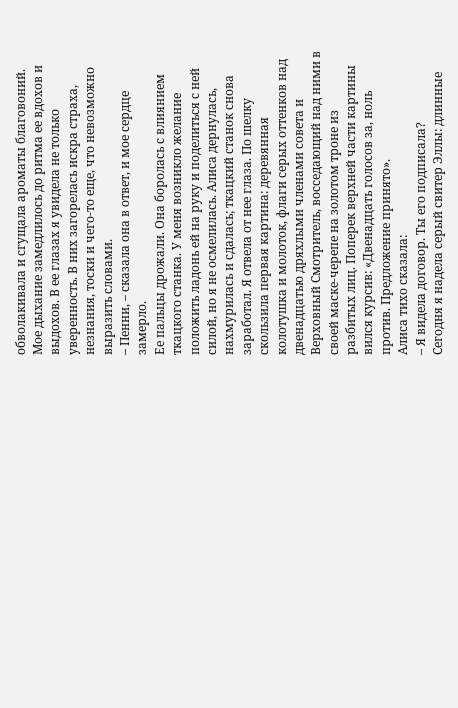обволакивала и сгущала ароматы благовоний. Мое дыхание замедлилось до ритма ее вдохов и выдохов. В ее глазах я увидела не только уверенность. В них загорелась искра страха, незнания, тоски и чего-то еще, что невозможно выразить словами.
– Пенни, – сказала она в ответ, и мое сердце замерло.
Ее пальцы дрожали. Она боролась с влиянием ткацкого станка. У меня возникло желание положить ладонь ей на руку и поделиться с ней силой, но я не осмелилась. Алиса дернулась, нахмурилась и сдалась; ткацкий станок снова заработал. Я отвела от нее глаза. По шелку скользила первая картина: деревянная колотушка и молоток, флаги серых оттенков над двенадцатью дряхлыми членами совета и Верховный Смотритель, восседающий над ними в своей маске-черепе на золотом троне из разбитых лиц. Поперек верхней части картины вился курсив: «Двенадцать голосов за, ноль против. Предложение принято».
Алиса тихо сказала:
– Я видела договор. Ты его подписала?
Сегодня я надела серый свитер Эллы: длинные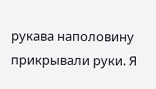рукава наполовину прикрывали руки. Я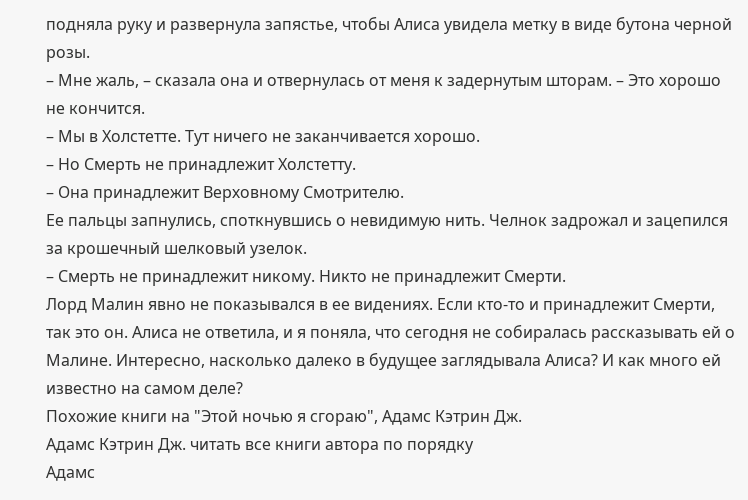подняла руку и развернула запястье, чтобы Алиса увидела метку в виде бутона черной розы.
– Мне жаль, – сказала она и отвернулась от меня к задернутым шторам. – Это хорошо не кончится.
– Мы в Холстетте. Тут ничего не заканчивается хорошо.
– Но Смерть не принадлежит Холстетту.
– Она принадлежит Верховному Смотрителю.
Ее пальцы запнулись, споткнувшись о невидимую нить. Челнок задрожал и зацепился за крошечный шелковый узелок.
– Смерть не принадлежит никому. Никто не принадлежит Смерти.
Лорд Малин явно не показывался в ее видениях. Если кто-то и принадлежит Смерти, так это он. Алиса не ответила, и я поняла, что сегодня не собиралась рассказывать ей о Малине. Интересно, насколько далеко в будущее заглядывала Алиса? И как много ей известно на самом деле?
Похожие книги на "Этой ночью я сгораю", Адамс Кэтрин Дж.
Адамс Кэтрин Дж. читать все книги автора по порядку
Адамс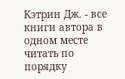Кэтрин Дж. - все книги автора в одном месте читать по порядку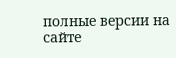полные версии на сайте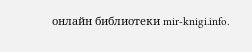онлайн библиотеки mir-knigi.info.